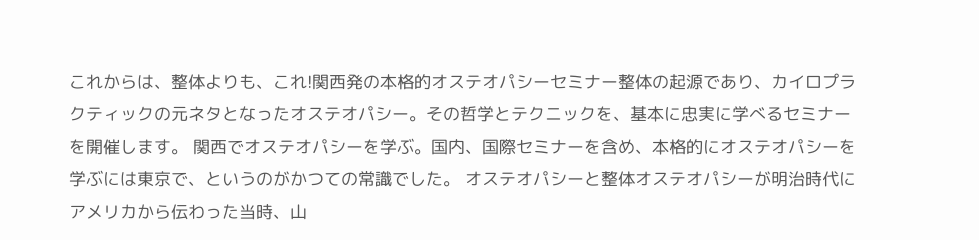これからは、整体よりも、これ!関西発の本格的オステオパシーセミナー整体の起源であり、カイロプラクティックの元ネタとなったオステオパシー。その哲学とテクニックを、基本に忠実に学べるセミナーを開催します。 関西でオステオパシーを学ぶ。国内、国際セミナーを含め、本格的にオステオパシーを学ぶには東京で、というのがかつての常識でした。 オステオパシーと整体オステオパシーが明治時代にアメリカから伝わった当時、山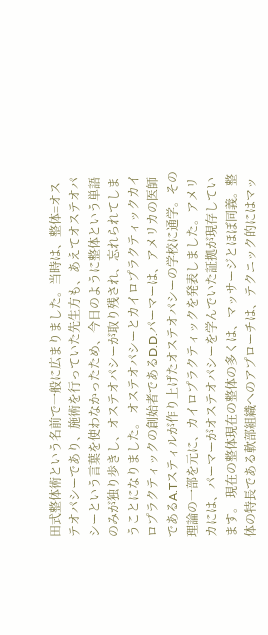田式整体術という名前で一般に広まりました。当時は、整体=オステオパシーであり、施術を行っていた先生方も、あえてオステオパシーという言葉を使わなかったため、今日のように整体という単語のみが独り歩きし、オステオパシーが取り残され、忘れられてしまうことになりました。 オステオパシーとカイロプラクティックカイロプラクティックの創始者であるD.D.パーマーは、アメリカの医師であるA.Tスティルが作り上げたオステオパシーの学校に通学。その理論の一部を元に、カイロプラクティックを発表しました。アメリカには、パーマーがオステオパシーを学んでいた証拠が現存しています。 現在の整体現在の整体の多くは、マッサージとほぼ同義。整体の特長である軟部組織へのアプローチは、テクニック的にはマッ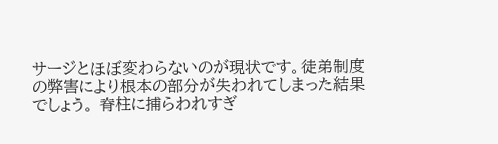サージとほぼ変わらないのが現状です。徒弟制度の弊害により根本の部分が失われてしまった結果でしょう。 脊柱に捕らわれすぎ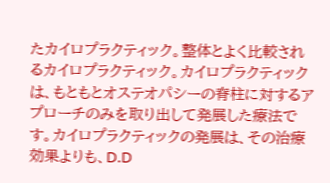たカイロプラクティック。整体とよく比較されるカイロプラクティック。カイロプラクティックは、もともとオステオパシーの脊柱に対するアプローチのみを取り出して発展した療法です。カイロプラクティックの発展は、その治療効果よりも、D.D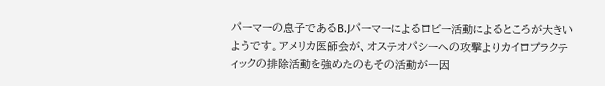パーマーの息子であるB.Jパーマーによるロビー活動によるところが大きいようです。アメリカ医師会が、オステオパシーへの攻撃よりカイロプラクティックの排除活動を強めたのもその活動が一因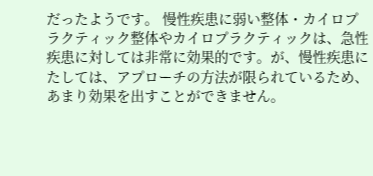だったようです。 慢性疾患に弱い整体・カイロプラクティック整体やカイロプラクティックは、急性疾患に対しては非常に効果的です。が、慢性疾患にたしては、アプローチの方法が限られているため、あまり効果を出すことができません。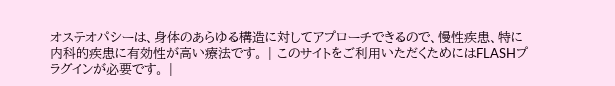オステオパシーは、身体のあらゆる構造に対してアプローチできるので、慢性疾患、特に内科的疾患に有効性が高い療法です。 | このサイトをご利用いただくためにはFLASHプラグインが必要です。 |